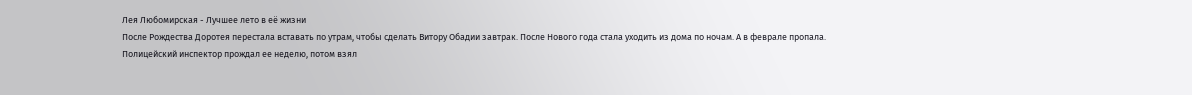Лея Любомирская - Лучшее лето в её жизни
После Рождества Доротея перестала вставать по утрам, чтобы сделать Витору Обадии завтрак. После Нового года стала уходить из дома по ночам. А в феврале пропала.
Полицейский инспектор прождал ее неделю, потом взял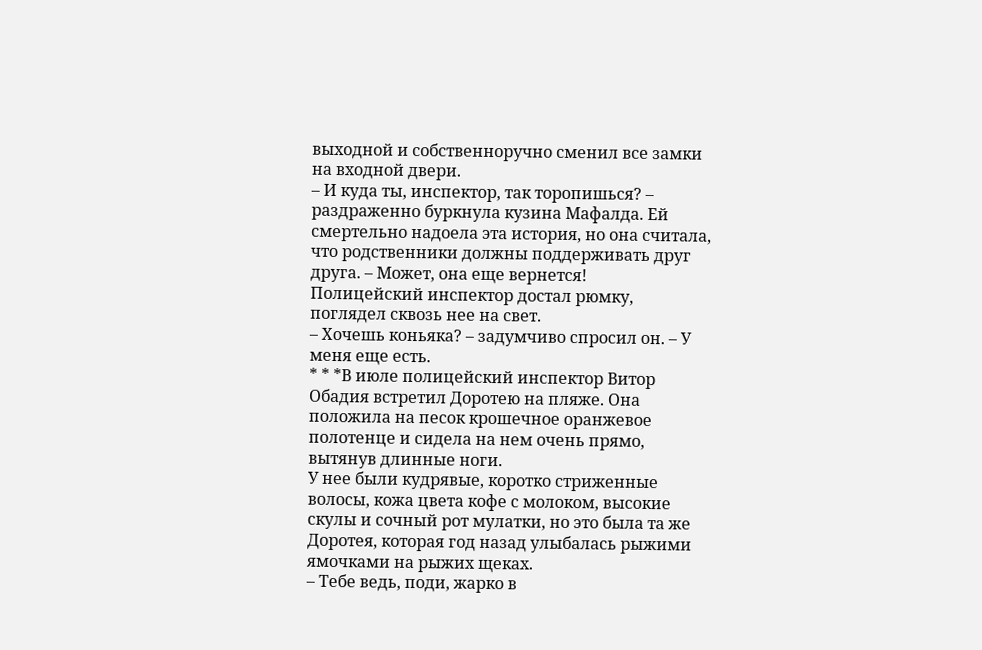выходной и собственноручно сменил все замки на входной двери.
– И куда ты, инспектор, так торопишься? – раздраженно буркнула кузина Мафалда. Ей смертельно надоела эта история, но она считала, что родственники должны поддерживать друг друга. – Может, она еще вернется!
Полицейский инспектор достал рюмку, поглядел сквозь нее на свет.
– Хочешь коньяка? – задумчиво спросил он. – У меня еще есть.
* * *В июле полицейский инспектор Витор Обадия встретил Доротею на пляже. Она положила на песок крошечное оранжевое полотенце и сидела на нем очень прямо, вытянув длинные ноги.
У нее были кудрявые, коротко стриженные волосы, кожа цвета кофе с молоком, высокие скулы и сочный рот мулатки, но это была та же Доротея, которая год назад улыбалась рыжими ямочками на рыжих щеках.
– Тебе ведь, поди, жарко в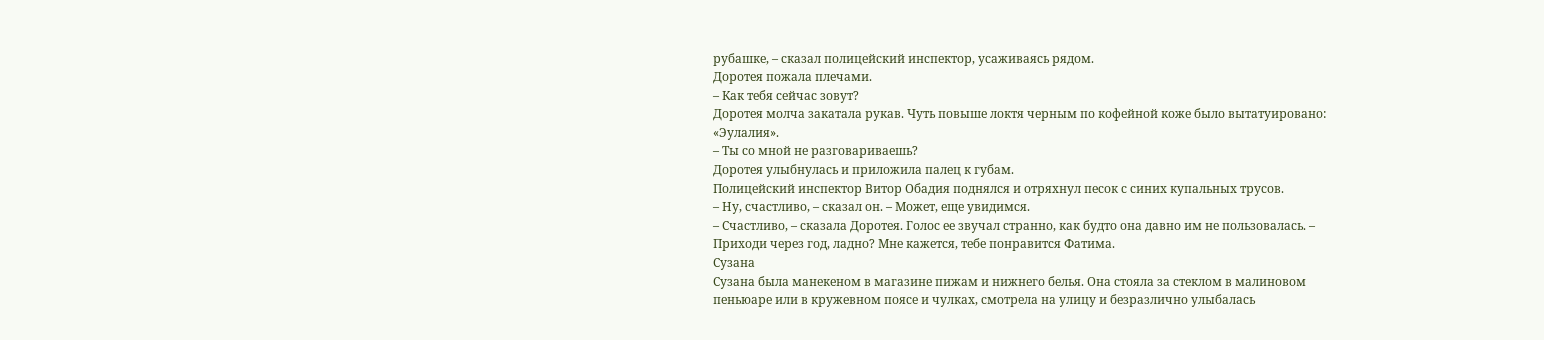рубашке, – сказал полицейский инспектор, усаживаясь рядом.
Доротея пожала плечами.
– Как тебя сейчас зовут?
Доротея молча закатала рукав. Чуть повыше локтя черным по кофейной коже было вытатуировано: «Эулалия».
– Ты со мной не разговариваешь?
Доротея улыбнулась и приложила палец к губам.
Полицейский инспектор Витор Обадия поднялся и отряхнул песок с синих купальных трусов.
– Ну, счастливо, – сказал он. – Может, еще увидимся.
– Счастливо, – сказала Доротея. Голос ее звучал странно, как будто она давно им не пользовалась. – Приходи через год, ладно? Мне кажется, тебе понравится Фатима.
Сузана
Сузана была манекеном в магазине пижам и нижнего белья. Она стояла за стеклом в малиновом пеньюаре или в кружевном поясе и чулках, смотрела на улицу и безразлично улыбалась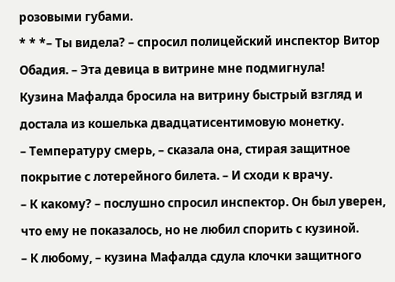розовыми губами.
* * *– Ты видела? – спросил полицейский инспектор Витор Обадия. – Эта девица в витрине мне подмигнула!
Кузина Мафалда бросила на витрину быстрый взгляд и достала из кошелька двадцатисентимовую монетку.
– Температуру смерь, – сказала она, стирая защитное покрытие с лотерейного билета. – И сходи к врачу.
– К какому? – послушно спросил инспектор. Он был уверен, что ему не показалось, но не любил спорить с кузиной.
– К любому, – кузина Мафалда сдула клочки защитного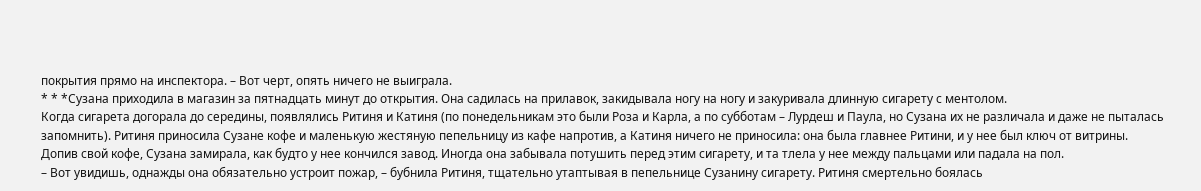покрытия прямо на инспектора. – Вот черт, опять ничего не выиграла.
* * *Сузана приходила в магазин за пятнадцать минут до открытия. Она садилась на прилавок, закидывала ногу на ногу и закуривала длинную сигарету с ментолом.
Когда сигарета догорала до середины, появлялись Ритиня и Катиня (по понедельникам это были Роза и Карла, а по субботам – Лурдеш и Паула, но Сузана их не различала и даже не пыталась запомнить). Ритиня приносила Сузане кофе и маленькую жестяную пепельницу из кафе напротив, а Катиня ничего не приносила: она была главнее Ритини, и у нее был ключ от витрины.
Допив свой кофе, Сузана замирала, как будто у нее кончился завод. Иногда она забывала потушить перед этим сигарету, и та тлела у нее между пальцами или падала на пол.
– Вот увидишь, однажды она обязательно устроит пожар, – бубнила Ритиня, тщательно утаптывая в пепельнице Сузанину сигарету. Ритиня смертельно боялась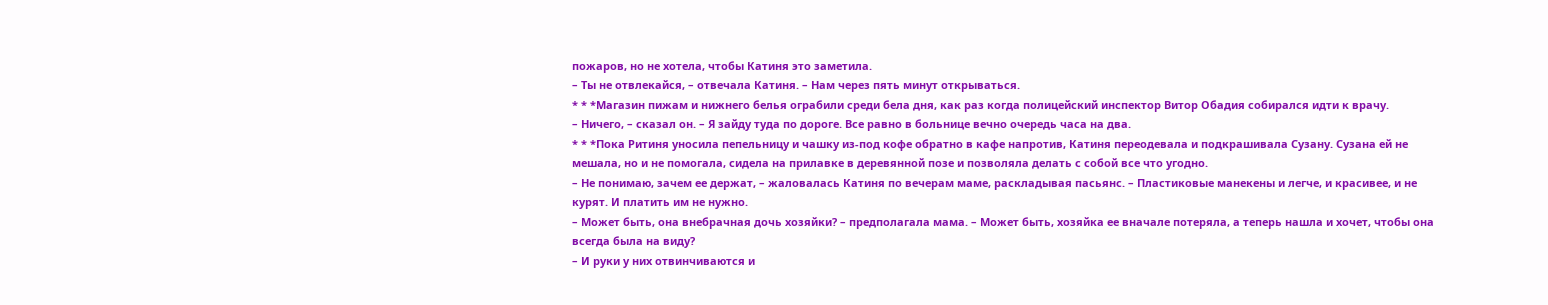пожаров, но не хотела, чтобы Катиня это заметила.
– Ты не отвлекайся, – отвечала Катиня. – Нам через пять минут открываться.
* * *Магазин пижам и нижнего белья ограбили среди бела дня, как раз когда полицейский инспектор Витор Обадия собирался идти к врачу.
– Ничего, – сказал он. – Я зайду туда по дороге. Все равно в больнице вечно очередь часа на два.
* * *Пока Ритиня уносила пепельницу и чашку из-под кофе обратно в кафе напротив, Катиня переодевала и подкрашивала Сузану. Сузана ей не мешала, но и не помогала, сидела на прилавке в деревянной позе и позволяла делать с собой все что угодно.
– Не понимаю, зачем ее держат, – жаловалась Катиня по вечерам маме, раскладывая пасьянс. – Пластиковые манекены и легче, и красивее, и не курят. И платить им не нужно.
– Может быть, она внебрачная дочь хозяйки? – предполагала мама. – Может быть, хозяйка ее вначале потеряла, а теперь нашла и хочет, чтобы она всегда была на виду?
– И руки у них отвинчиваются и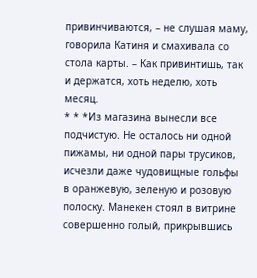привинчиваются, – не слушая маму, говорила Катиня и смахивала со стола карты. – Как привинтишь, так и держатся, хоть неделю, хоть месяц.
* * *Из магазина вынесли все подчистую. Не осталось ни одной пижамы, ни одной пары трусиков, исчезли даже чудовищные гольфы в оранжевую, зеленую и розовую полоску. Манекен стоял в витрине совершенно голый, прикрывшись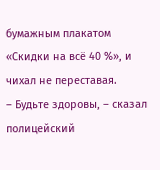бумажным плакатом «Скидки на всё 40 %», и чихал не переставая.
– Будьте здоровы, – сказал полицейский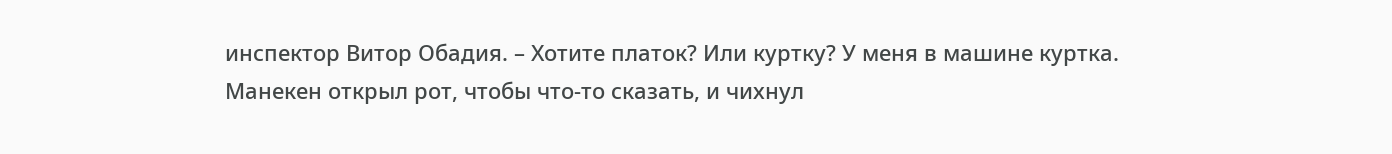инспектор Витор Обадия. – Хотите платок? Или куртку? У меня в машине куртка.
Манекен открыл рот, чтобы что-то сказать, и чихнул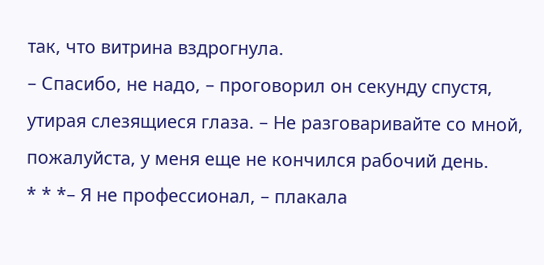так, что витрина вздрогнула.
– Спасибо, не надо, – проговорил он секунду спустя, утирая слезящиеся глаза. – Не разговаривайте со мной, пожалуйста, у меня еще не кончился рабочий день.
* * *– Я не профессионал, – плакала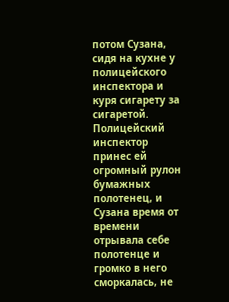потом Сузана, сидя на кухне у полицейского инспектора и куря сигарету за сигаретой. Полицейский инспектор принес ей огромный рулон бумажных полотенец, и Сузана время от времени отрывала себе полотенце и громко в него сморкалась, не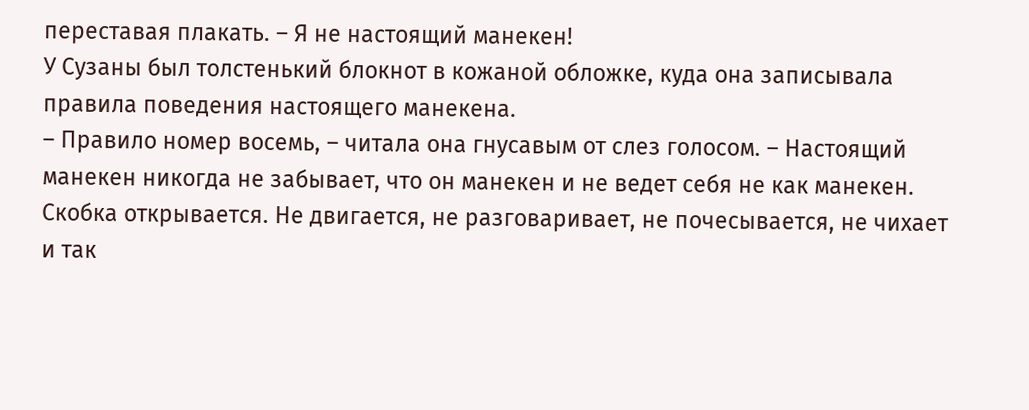переставая плакать. – Я не настоящий манекен!
У Сузаны был толстенький блокнот в кожаной обложке, куда она записывала правила поведения настоящего манекена.
– Правило номер восемь, – читала она гнусавым от слез голосом. – Настоящий манекен никогда не забывает, что он манекен и не ведет себя не как манекен. Скобка открывается. Не двигается, не разговаривает, не почесывается, не чихает и так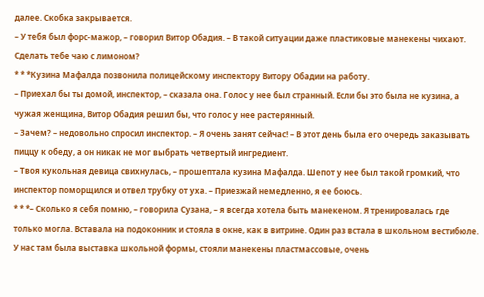далее. Скобка закрывается.
– У тебя был форс-мажор, – говорил Витор Обадия. – В такой ситуации даже пластиковые манекены чихают. Сделать тебе чаю с лимоном?
* * *Кузина Мафалда позвонила полицейскому инспектору Витору Обадии на работу.
– Приехал бы ты домой, инспектор, – сказала она. Голос у нее был странный. Если бы это была не кузина, а чужая женщина, Витор Обадия решил бы, что голос у нее растерянный.
– Зачем? – недовольно спросил инспектор. – Я очень занят сейчас! – В этот день была его очередь заказывать пиццу к обеду, а он никак не мог выбрать четвертый ингредиент.
– Твоя кукольная девица свихнулась, – прошептала кузина Мафалда. Шепот у нее был такой громкий, что инспектор поморщился и отвел трубку от уха. – Приезжай немедленно, я ее боюсь.
* * *– Сколько я себя помню, – говорила Сузана, – я всегда хотела быть манекеном. Я тренировалась где только могла. Вставала на подоконник и стояла в окне, как в витрине. Один раз встала в школьном вестибюле. У нас там была выставка школьной формы, стояли манекены пластмассовые, очень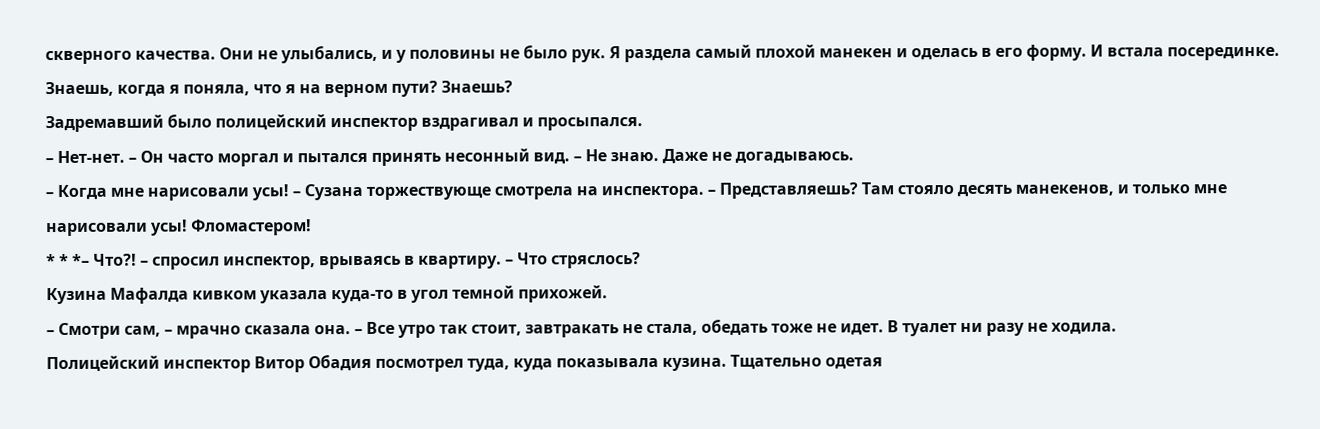скверного качества. Они не улыбались, и у половины не было рук. Я раздела самый плохой манекен и оделась в его форму. И встала посерединке. Знаешь, когда я поняла, что я на верном пути? Знаешь?
Задремавший было полицейский инспектор вздрагивал и просыпался.
– Нет-нет. – Он часто моргал и пытался принять несонный вид. – Не знаю. Даже не догадываюсь.
– Когда мне нарисовали усы! – Сузана торжествующе смотрела на инспектора. – Представляешь? Там стояло десять манекенов, и только мне нарисовали усы! Фломастером!
* * *– Что?! – спросил инспектор, врываясь в квартиру. – Что стряслось?
Кузина Мафалда кивком указала куда-то в угол темной прихожей.
– Смотри сам, – мрачно сказала она. – Все утро так стоит, завтракать не стала, обедать тоже не идет. В туалет ни разу не ходила.
Полицейский инспектор Витор Обадия посмотрел туда, куда показывала кузина. Тщательно одетая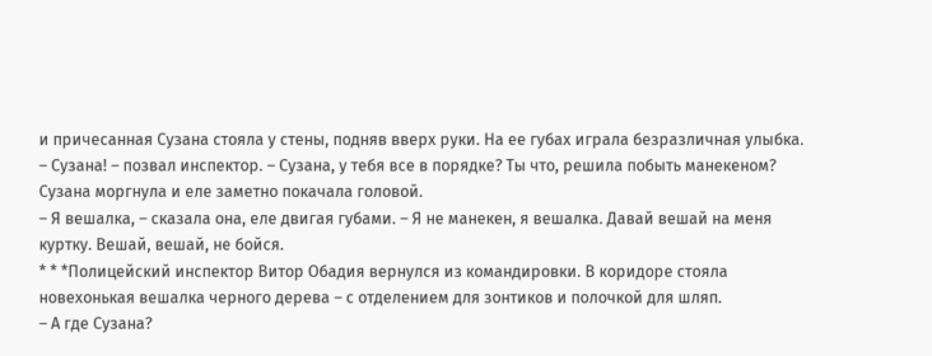и причесанная Сузана стояла у стены, подняв вверх руки. На ее губах играла безразличная улыбка.
– Сузана! – позвал инспектор. – Сузана, у тебя все в порядке? Ты что, решила побыть манекеном?
Сузана моргнула и еле заметно покачала головой.
– Я вешалка, – сказала она, еле двигая губами. – Я не манекен, я вешалка. Давай вешай на меня куртку. Вешай, вешай, не бойся.
* * *Полицейский инспектор Витор Обадия вернулся из командировки. В коридоре стояла новехонькая вешалка черного дерева – с отделением для зонтиков и полочкой для шляп.
– А где Сузана?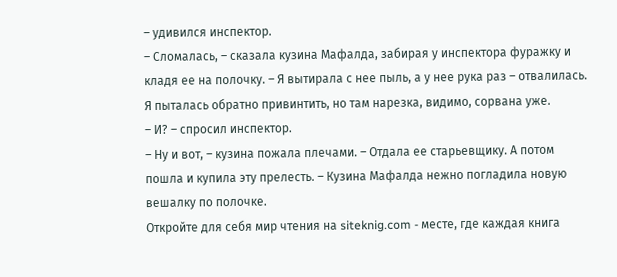– удивился инспектор.
– Сломалась, – сказала кузина Мафалда, забирая у инспектора фуражку и кладя ее на полочку. – Я вытирала с нее пыль, а у нее рука раз – отвалилась. Я пыталась обратно привинтить, но там нарезка, видимо, сорвана уже.
– И? – спросил инспектор.
– Ну и вот, – кузина пожала плечами. – Отдала ее старьевщику. А потом пошла и купила эту прелесть. – Кузина Мафалда нежно погладила новую вешалку по полочке.
Откройте для себя мир чтения на siteknig.com - месте, где каждая книга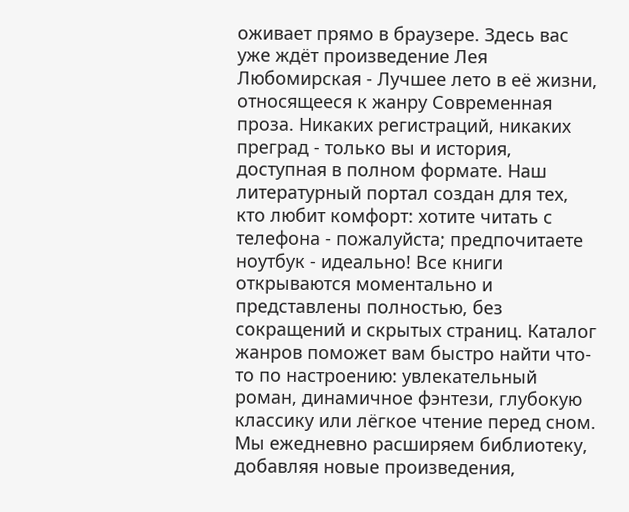оживает прямо в браузере. Здесь вас уже ждёт произведение Лея Любомирская - Лучшее лето в её жизни, относящееся к жанру Современная проза. Никаких регистраций, никаких преград - только вы и история, доступная в полном формате. Наш литературный портал создан для тех, кто любит комфорт: хотите читать с телефона - пожалуйста; предпочитаете ноутбук - идеально! Все книги открываются моментально и представлены полностью, без сокращений и скрытых страниц. Каталог жанров поможет вам быстро найти что-то по настроению: увлекательный роман, динамичное фэнтези, глубокую классику или лёгкое чтение перед сном. Мы ежедневно расширяем библиотеку, добавляя новые произведения,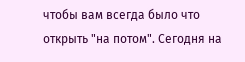чтобы вам всегда было что открыть "на потом". Сегодня на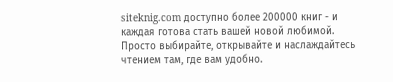siteknig.com доступно более 200000 книг - и каждая готова стать вашей новой любимой. Просто выбирайте, открывайте и наслаждайтесь чтением там, где вам удобно.